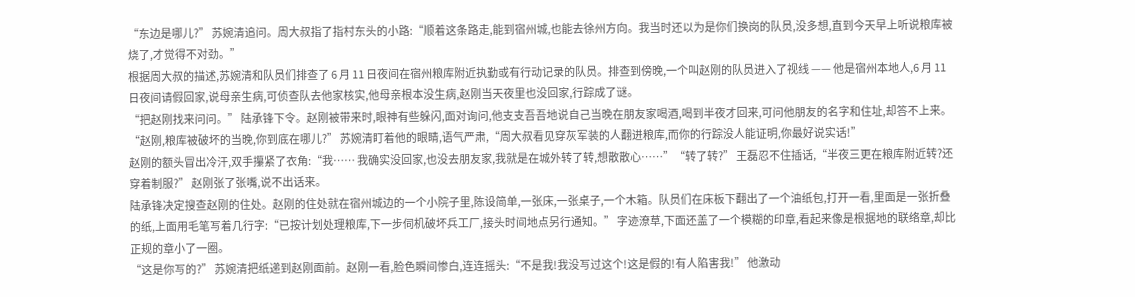“东边是哪儿?” 苏婉清追问。周大叔指了指村东头的小路:“顺着这条路走,能到宿州城,也能去徐州方向。我当时还以为是你们换岗的队员,没多想,直到今天早上听说粮库被烧了,才觉得不对劲。”
根据周大叔的描述,苏婉清和队员们排查了 6 月 11 日夜间在宿州粮库附近执勤或有行动记录的队员。排查到傍晚,一个叫赵刚的队员进入了视线 —— 他是宿州本地人,6 月 11 日夜间请假回家,说母亲生病,可侦查队去他家核实,他母亲根本没生病,赵刚当天夜里也没回家,行踪成了谜。
“把赵刚找来问问。” 陆承锋下令。赵刚被带来时,眼神有些躲闪,面对询问,他支支吾吾地说自己当晚在朋友家喝酒,喝到半夜才回来,可问他朋友的名字和住址,却答不上来。“赵刚,粮库被破坏的当晚,你到底在哪儿?” 苏婉清盯着他的眼睛,语气严肃,“周大叔看见穿灰军装的人翻进粮库,而你的行踪没人能证明,你最好说实话!”
赵刚的额头冒出冷汗,双手攥紧了衣角:“我…… 我确实没回家,也没去朋友家,我就是在城外转了转,想散散心……”“转了转?” 王磊忍不住插话,“半夜三更在粮库附近转?还穿着制服?” 赵刚张了张嘴,说不出话来。
陆承锋决定搜查赵刚的住处。赵刚的住处就在宿州城边的一个小院子里,陈设简单,一张床,一张桌子,一个木箱。队员们在床板下翻出了一个油纸包,打开一看,里面是一张折叠的纸,上面用毛笔写着几行字:“已按计划处理粮库,下一步伺机破坏兵工厂,接头时间地点另行通知。” 字迹潦草,下面还盖了一个模糊的印章,看起来像是根据地的联络章,却比正规的章小了一圈。
“这是你写的?” 苏婉清把纸递到赵刚面前。赵刚一看,脸色瞬间惨白,连连摇头:“不是我!我没写过这个!这是假的!有人陷害我!” 他激动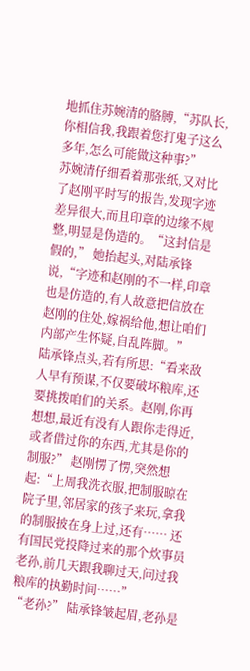地抓住苏婉清的胳膊,“苏队长,你相信我,我跟着您打鬼子这么多年,怎么可能做这种事?”
苏婉清仔细看着那张纸,又对比了赵刚平时写的报告,发现字迹差异很大,而且印章的边缘不规整,明显是伪造的。“这封信是假的,” 她抬起头,对陆承锋说,“字迹和赵刚的不一样,印章也是仿造的,有人故意把信放在赵刚的住处,嫁祸给他,想让咱们内部产生怀疑,自乱阵脚。”
陆承锋点头,若有所思:“看来敌人早有预谋,不仅要破坏粮库,还要挑拨咱们的关系。赵刚,你再想想,最近有没有人跟你走得近,或者借过你的东西,尤其是你的制服?” 赵刚愣了愣,突然想起:“上周我洗衣服,把制服晾在院子里,邻居家的孩子来玩,拿我的制服披在身上过,还有…… 还有国民党投降过来的那个炊事员老孙,前几天跟我聊过天,问过我粮库的执勤时间……”
“老孙?” 陆承锋皱起眉,老孙是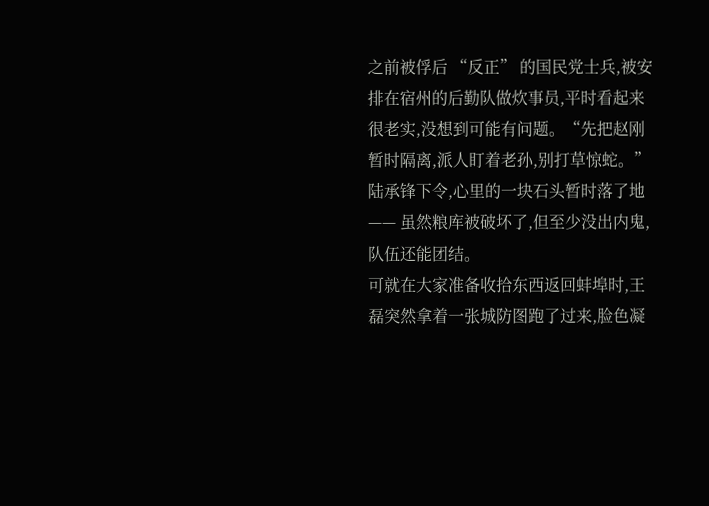之前被俘后 “反正” 的国民党士兵,被安排在宿州的后勤队做炊事员,平时看起来很老实,没想到可能有问题。“先把赵刚暂时隔离,派人盯着老孙,别打草惊蛇。” 陆承锋下令,心里的一块石头暂时落了地 —— 虽然粮库被破坏了,但至少没出内鬼,队伍还能团结。
可就在大家准备收拾东西返回蚌埠时,王磊突然拿着一张城防图跑了过来,脸色凝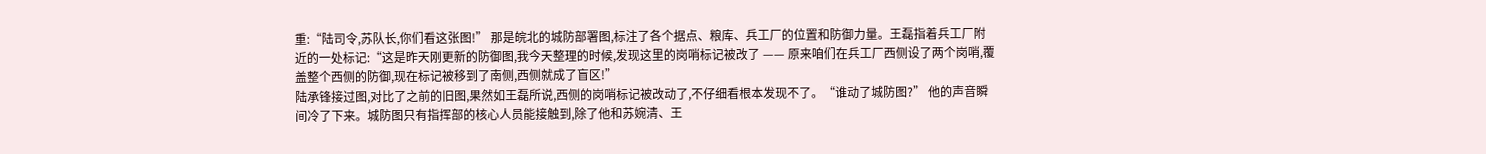重:“陆司令,苏队长,你们看这张图!” 那是皖北的城防部署图,标注了各个据点、粮库、兵工厂的位置和防御力量。王磊指着兵工厂附近的一处标记:“这是昨天刚更新的防御图,我今天整理的时候,发现这里的岗哨标记被改了 —— 原来咱们在兵工厂西侧设了两个岗哨,覆盖整个西侧的防御,现在标记被移到了南侧,西侧就成了盲区!”
陆承锋接过图,对比了之前的旧图,果然如王磊所说,西侧的岗哨标记被改动了,不仔细看根本发现不了。“谁动了城防图?” 他的声音瞬间冷了下来。城防图只有指挥部的核心人员能接触到,除了他和苏婉清、王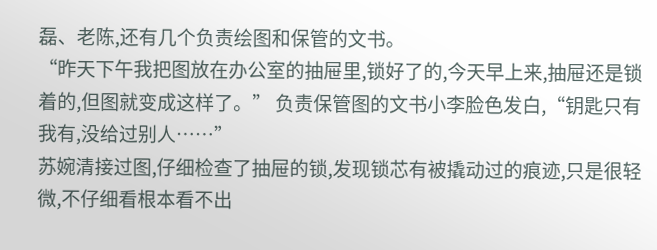磊、老陈,还有几个负责绘图和保管的文书。
“昨天下午我把图放在办公室的抽屉里,锁好了的,今天早上来,抽屉还是锁着的,但图就变成这样了。” 负责保管图的文书小李脸色发白,“钥匙只有我有,没给过别人……”
苏婉清接过图,仔细检查了抽屉的锁,发现锁芯有被撬动过的痕迹,只是很轻微,不仔细看根本看不出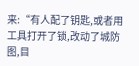来:“有人配了钥匙,或者用工具打开了锁,改动了城防图,目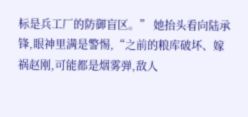标是兵工厂的防御盲区。” 她抬头看向陆承锋,眼神里满是警惕,“之前的粮库破坏、嫁祸赵刚,可能都是烟雾弹,敌人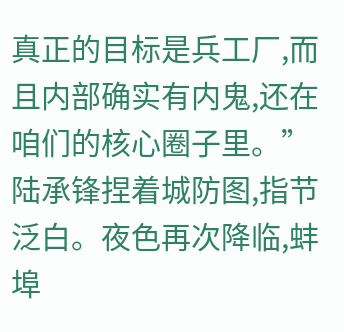真正的目标是兵工厂,而且内部确实有内鬼,还在咱们的核心圈子里。”
陆承锋捏着城防图,指节泛白。夜色再次降临,蚌埠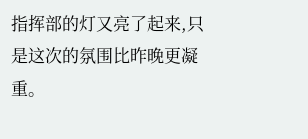指挥部的灯又亮了起来,只是这次的氛围比昨晚更凝重。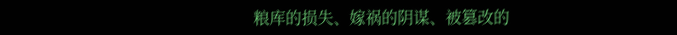粮库的损失、嫁祸的阴谋、被篡改的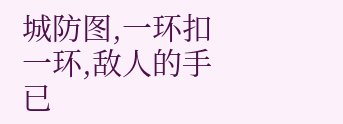城防图,一环扣一环,敌人的手已